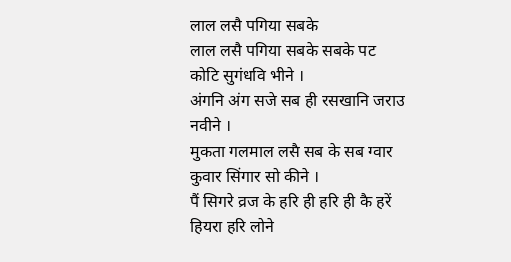लाल लसै पगिया सबके
लाल लसै पगिया सबके सबके पट कोटि सुगंधवि भीने ।
अंगनि अंग सजे सब ही रसखानि जराउ नवीने ।
मुकता गलमाल लसै सब के सब ग्वार कुवार सिंगार सो कीने ।
पैं सिगरे व्रज के हरि ही हरि ही कै हरें हियरा हरि लोने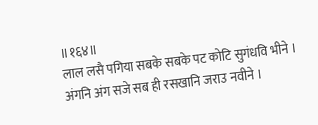॥१६४॥
लाल लसै पगिया सबके सबके पट कोटि सुगंधवि भीने ।
अंगनि अंग सजे सब ही रसखानि जराउ नवीने ।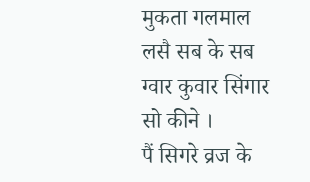मुकता गलमाल लसै सब के सब ग्वार कुवार सिंगार सो कीने ।
पैं सिगरे व्रज के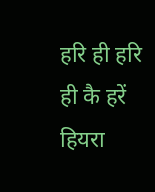हरि ही हरि ही कै हरें हियरा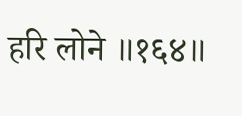हरि लोने ॥१६४॥